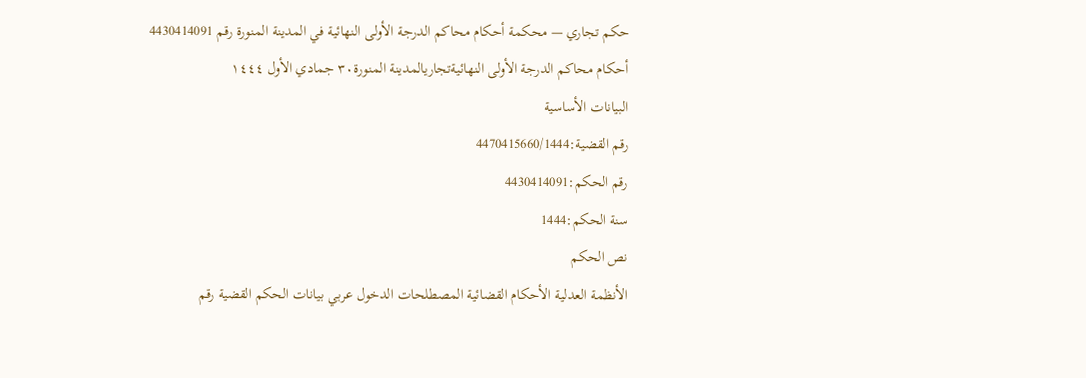حكم تجاري — محكمة أحكام محاكم الدرجة الأولى النهائية في المدينة المنورة رقم 4430414091
أحكام محاكم الدرجة الأولى النهائيةتجاريالمدينة المنورة٣٠ جمادي الأول ١٤٤٤
البيانات الأساسية
رقم القضية:4470415660/1444
رقم الحكم:4430414091
سنة الحكم:1444
نص الحكم
الأنظمة العدلية الأحكام القضائية المصطلحات الدخول عربي بيانات الحكم القضية رقم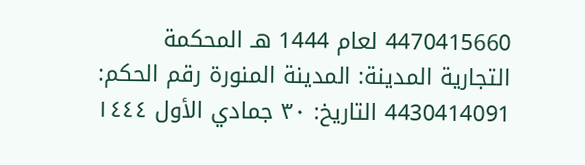4470415660 لعام 1444 هـ المحكمة التجارية المدينة: المدينة المنورة رقم الحكم: 4430414091 التاريخ: ٣٠ جمادي الأول ١٤٤٤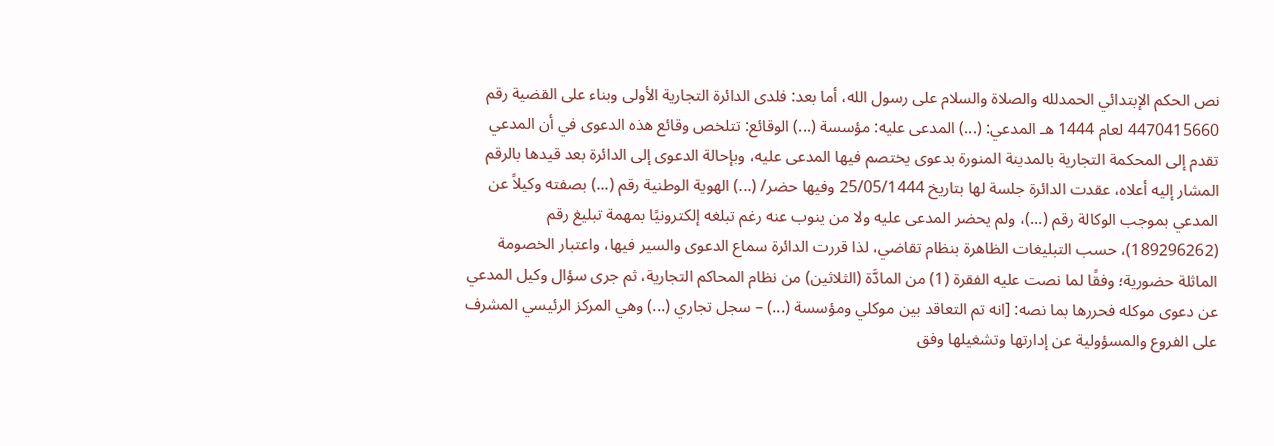نص الحكم الإبتدائي الحمدلله والصلاة والسلام على رسول الله، أما بعد: فلدى الدائرة التجارية الأولى وبناء على القضية رقم 4470415660 لعام 1444 هـ المدعي: (...) المدعى عليه: مؤسسة (...) الوقائع: تتلخص وقائع هذه الدعوى في أن المدعي تقدم إلى المحكمة التجارية بالمدينة المنورة بدعوى يختصم فيها المدعى عليه، وبإحالة الدعوى إلى الدائرة بعد قيدها بالرقم المشار إليه أعلاه، عقدت الدائرة جلسة لها بتاريخ 25/05/1444 وفيها حضر/ (...) الهوية الوطنية رقم (...) بصفته وكيلاً عن المدعي بموجب الوكالة رقم (...)، ولم يحضر المدعى عليه ولا من ينوب عنه رغم تبلغه إلكترونيًا بمهمة تبليغ رقم (189296262)، حسب التبليغات الظاهرة بنظام تقاضي، لذا قررت الدائرة سماع الدعوى والسير فيها، واعتبار الخصومة الماثلة حضورية؛ وفقًا لما نصت عليه الفقرة (1) من المادَّة (الثلاثين) من نظام المحاكم التجارية، ثم جرى سؤال وكيل المدعي عن دعوى موكله فحررها بما نصه: [انه تم التعاقد بين موكلي ومؤسسة (...) – سجل تجاري (...) وهي المركز الرئيسي المشرف على الفروع والمسؤولية عن إدارتها وتشغيلها وفق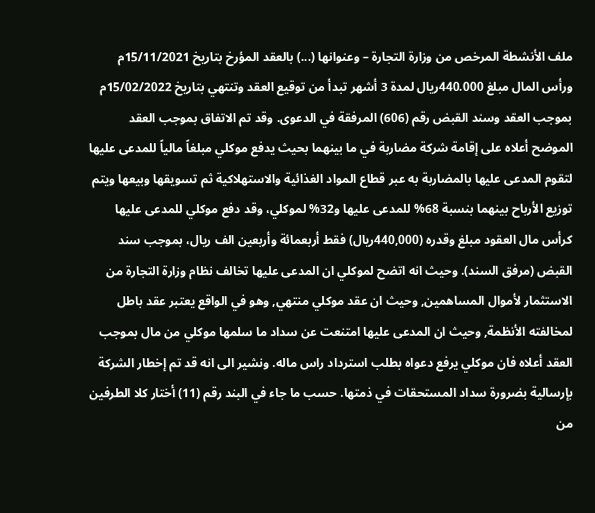ملف الأنشطة المرخص من وزارة التجارة – وعنوانها (...) بالعقد المؤرخ بتاريخ 15/11/2021م ورأس المال مبلغ 440.000ريال لمدة 3 أشهر تبدأ من توقيع العقد وتنتهي بتاريخ 15/02/2022م بموجب العقد وسند القبض رقم (606) المرفقة في الدعوى. وقد تم الاتفاق بموجب العقد الموضح أعلاه على إقامة شركة مضاربة في ما بينهما بحيث يدفع موكلي مبلغاً مالياً للمدعى عليها لتقوم المدعى عليها بالمضاربة به عبر قطاع المواد الغذائية والاستهلاكية ثم تسويقها وبيعها ويتم توزيع الأرباح بينهما بنسبة 68% للمدعى عليها و32% لموكلي، وقد دفع موكلي للمدعى عليها كرأس مال العقود مبلغ وقدره (440,000ريال) فقط أربعمائة وأربعين الف ريال، بموجب سند القبض (مرفق السند). وحيث انه اتضح لموكلي ان المدعى عليها تخالف نظام وزارة التجارة من الاستثمار لأموال المساهمين, وحيث ان عقد موكلي منتهي, وهو في الواقع يعتبر عقد باطل لمخالفته الأنظمة, وحيث ان المدعى عليها امتنعت عن سداد ما سلمها موكلي من مال بموجب العقد أعلاه فان موكلي يرفع دعواه بطلب استرداد راس ماله. ونشير الى انه قد تم إخطار الشركة بإرسالية بضرورة سداد المستحقات في ذمتها. حسب ما جاء في البند رقم (11) أختار كلا الطرفين من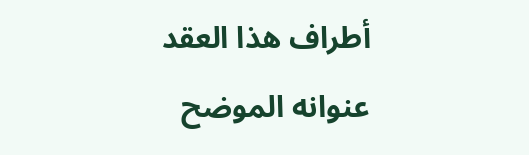أطراف هذا العقد عنوانه الموضح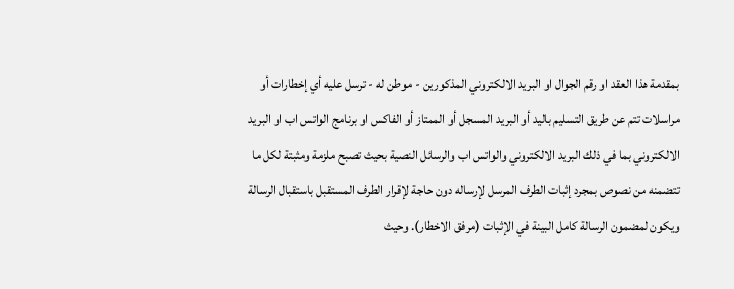بمقدمة هذا العقد او رقم الجوال او البريد الالكتروني المذكورين - موطن له - ترسل عليه أي إخطارات أو مراسلات تتم عن طريق التسليم باليد أو البريد المسجل أو الممتاز أو الفاكس او برنامج الواتس اب او البريد الالكتروني بما في ذلك البريد الالكتروني والواتس اب والرسائل النصية بحيث تصبح ملزمة ومثبتة لكل ما تتضمنه من نصوص بمجرد إثبات الطرف المرسل لإرساله دون حاجة لإقرار الطرف المستقبل باستقبال الرسالة ويكون لمضمون الرسالة كامل البينة في الإثبات (مرفق الاخطار). وحيث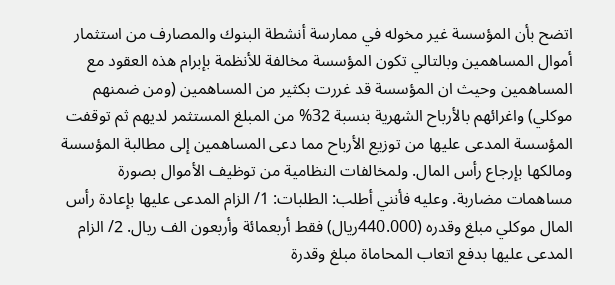اتضح بأن المؤسسة غير مخوله في ممارسة أنشطة البنوك والمصارف من استثمار أموال المساهمين وبالتالي تكون المؤسسة مخالفة للأنظمة بإبرام هذه العقود مع المساهمين وحيث ان المؤسسة قد غررت بكثير من المساهمين (ومن ضمنهم موكلي) واغرائهم بالأرباح الشهرية بنسبة 32% من المبلغ المستثمر لديهم ثم توقفت المؤسسة المدعى عليها من توزيع الأرباح مما دعى المساهمين إلى مطالبة المؤسسة ومالكها بإرجاع رأس المال. ولمخالفات النظامية من توظيف الأموال بصورة مساهمات مضاربة. وعليه فأنني أطلب: الطلبات: 1/ الزام المدعى عليها بإعادة رأس المال موكلي مبلغ وقدره (440.000ريال) فقط أربعمائة وأربعون الف ريال. 2/ الزام المدعى عليها بدفع اتعاب المحاماة مبلغ وقدرة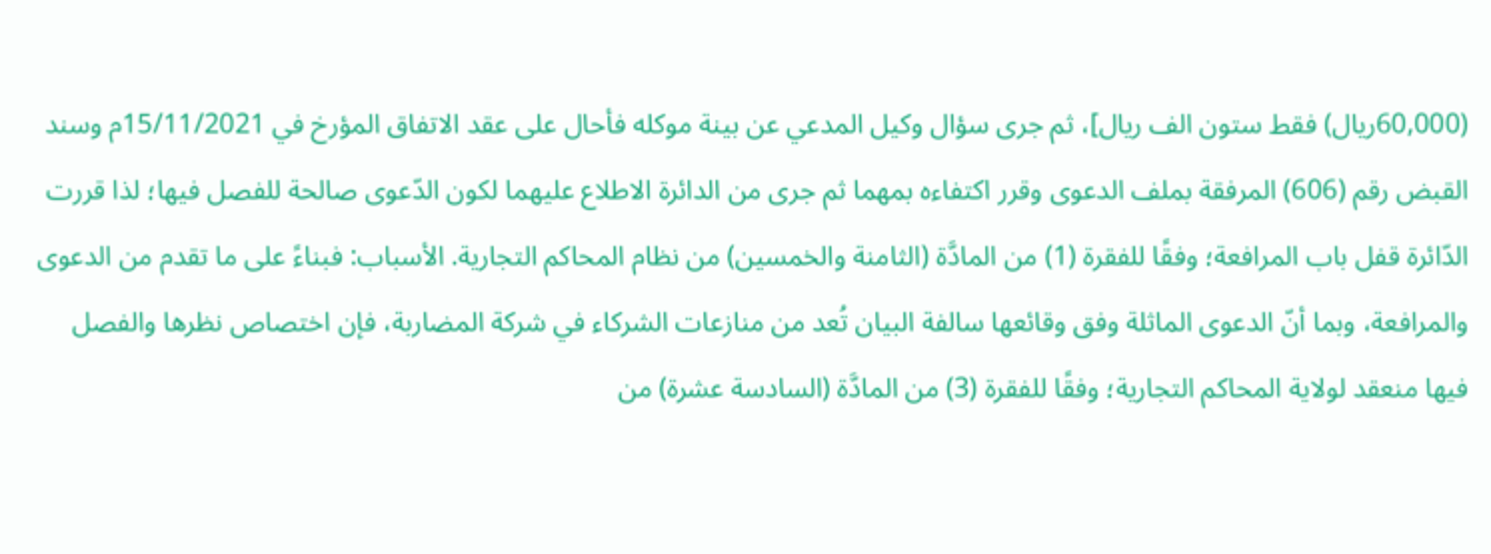(60,000ريال) فقط ستون الف ريال]، ثم جرى سؤال وكيل المدعي عن بينة موكله فأحال على عقد الاتفاق المؤرخ في 15/11/2021م وسند القبض رقم (606) المرفقة بملف الدعوى وقرر اكتفاءه بمهما ثم جرى من الدائرة الاطلاع عليهما لكون الدّعوى صالحة للفصل فيها؛ لذا قررت الدّائرة قفل باب المرافعة؛ وفقًا للفقرة (1) من المادَّة (الثامنة والخمسين) من نظام المحاكم التجارية. الأسباب: فبناءً على ما تقدم من الدعوى والمرافعة، وبما أنّ الدعوى الماثلة وفق وقائعها سالفة البيان تُعد من منازعات الشركاء في شركة المضاربة، فإن اختصاص نظرها والفصل فيها منعقد لولاية المحاكم التجارية؛ وفقًا للفقرة (3) من المادَّة (السادسة عشرة) من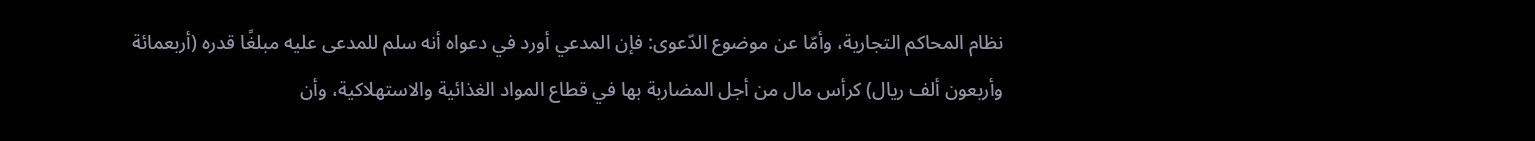نظام المحاكم التجارية، وأمّا عن موضوع الدّعوى: فإن المدعي أورد في دعواه أنه سلم للمدعى عليه مبلغًا قدره (أربعمائة وأربعون ألف ريال) كرأس مال من أجل المضاربة بها في قطاع المواد الغذائية والاستهلاكية، وأن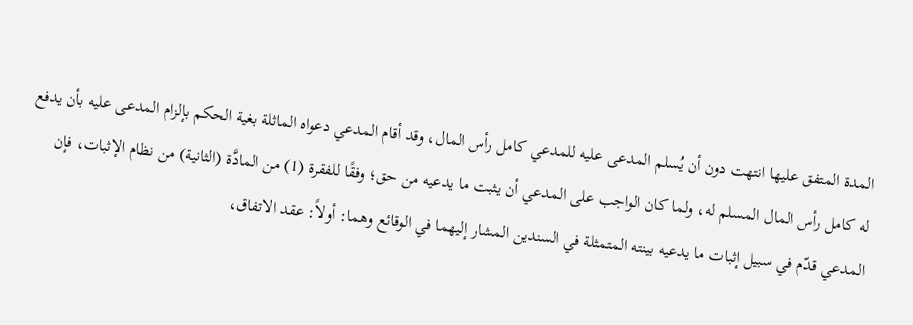المدة المتفق عليها انتهت دون أن يُسلم المدعى عليه للمدعي كامل رأس المال، وقد أقام المدعي دعواه الماثلة بغية الحكم بإلزام المدعى عليه بأن يدفع له كامل رأس المال المسلم له، ولما كان الواجب على المدعي أن يثبت ما يدعيه من حق؛ وفقًا للفقرة (1) من المادَّة (الثانية) من نظام الإثبات، فإن المدعي قدّم في سبيل إثبات ما يدعيه بينته المتمثلة في السندين المشار إليهما في الوقائع وهما: أولاً: عقد الاتفاق،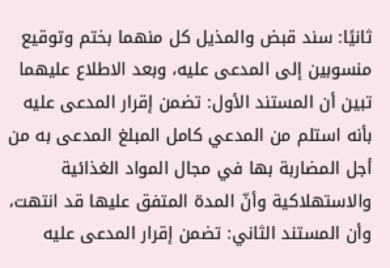ثانيًا: سند قبض والمذيل كل منهما بختم وتوقيع منسوبين إلى المدعى عليه، وبعد الاطلاع عليهما تبين أن المستند الأول: تضمن إقرار المدعى عليه بأنه استلم من المدعي كامل المبلغ المدعى به من أجل المضاربة بها في مجال المواد الغذائية والاستهلاكية وأنّ المدة المتفق عليها قد انتهت، وأن المستند الثاني: تضمن إقرار المدعى عليه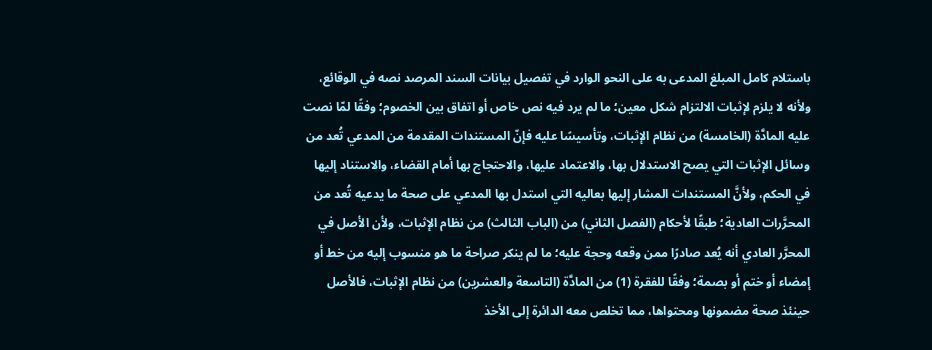باستلام كامل المبلغ المدعى به على النحو الوارد في تفصيل بيانات السند المرصد نصه في الوقائع، ولأنه لا يلزم لإثبات الالتزام شكل معين؛ ما لم يرد فيه نص خاص أو اتفاق بين الخصوم؛ وفقًا لمّا نصت عليه المادَّة (الخامسة) من نظام الإثبات، وتأسيسًا عليه فإنّ المستندات المقدمة من المدعي تُعد من وسائل الإثبات التي يصح الاستدلال بها، والاعتماد عليها، والاحتجاج بها أمام القضاء، والاستناد إليها في الحكم، ولأنَّ المستندات المشار إليها بعاليه التي استدل بها المدعي على صحة ما يدعيه تُعد من المحرَّرات العادية؛ طبقًا لأحكام (الفصل الثاني) من (الباب الثالث) من نظام الإثبات، ولأن الأصل في المحرَّر العادي أنه يُعد صادرًا ممن وقعه وحجة عليه؛ ما لم ينكر صراحة ما هو منسوب إليه من خط أو إمضاء أو ختم أو بصمة؛ وفقًا للفقرة (1) من المادَّة (التاسعة والعشرين) من نظام الإثبات، فالأصل حينئذ صحة مضمونها ومحتواها، مما تخلص معه الدائرة إلى الأخذ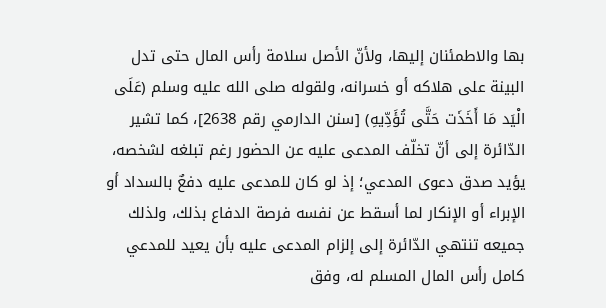بها والاطمئنان إليها، ولأنّ الأصل سلامة رأس المال حتى تدل البينة على هلاكه أو خسرانه، ولقوله صلى الله عليه وسلم (عَلَى الْيَد مَا أَخَذَت حَتَّى تُؤَدِّيهِ) [سنن الدارمي رقم 2638]، كما تشير الدّائرة إلى أنّ تخلّف المدعى عليه عن الحضور رغم تبلغه لشخصه، يؤيد صدق دعوى المدعي؛ إذ لو كان للمدعى عليه دفعٌ بالسداد أو الإبراء أو الإنكار لما أسقط عن نفسه فرصة الدفاع بذلك، ولذلك جميعه تنتهي الدّائرة إلى إلزام المدعى عليه بأن يعيد للمدعي كامل رأس المال المسلم له، وفق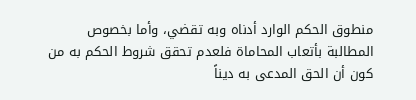منطوق الحكم الوارد أدناه وبه تقضي، وأما بخصوص المطالبة بأتعاب المحاماة فلعدم تحقق شروط الحكم به من كون أن الحق المدعى به ديناً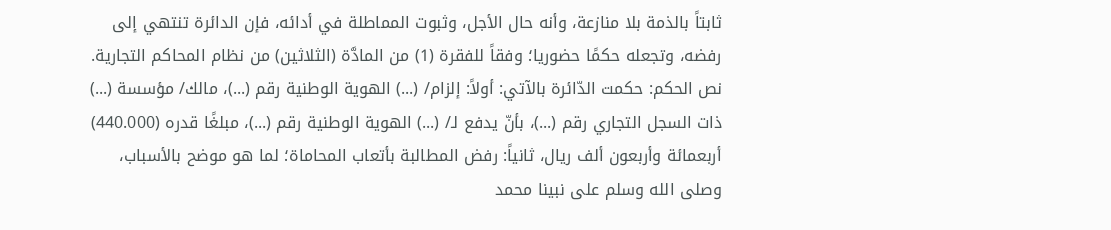ثابتاً بالذمة بلا منازعة، وأنه حال الأجل، وثبوت المماطلة في أدائه، فإن الدائرة تنتهي إلى رفضه، وتجعله حكمًا حضوريا؛ وفقاً للفقرة (1) من المادَّة (الثلاثين) من نظام المحاكم التجارية. نص الحكم: حكمت الدّائرة بالآتي: أولاً: إلزام/ (...) الهوية الوطنية رقم (...)، مالك/ مؤسسة (...) ذات السجل التجاري رقم (...)، بأنّ يدفع لـ/ (...) الهوية الوطنية رقم (...)، مبلغًا قدره (440.000) أربعمائة وأربعون ألف ريال، ثانياً: رفض المطالبة بأتعاب المحاماة؛ لما هو موضح بالأسباب، وصلى الله وسلم على نبينا محمد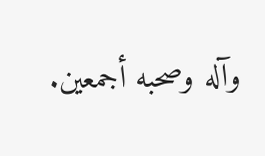وآله وصحبه أجمعين.